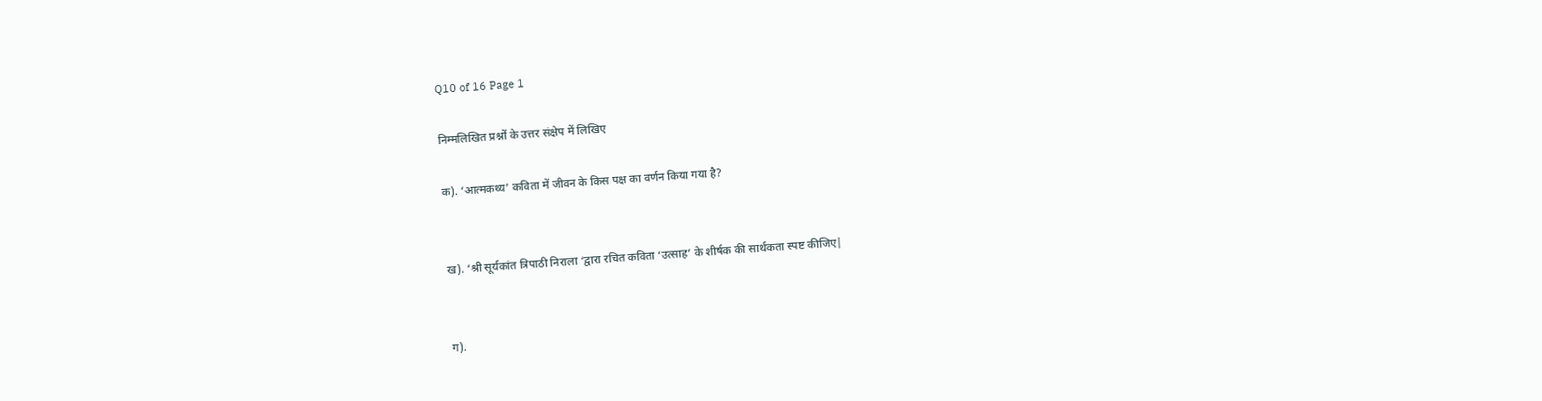Q10 of 16 Page 1

निम्मलिखित प्रश्नों के उत्तर संक्षेप में लिखिए

क). ‘आत्मकथ्य’ कविता में जीवन के किस पक्ष का वर्णन किया गया है?


ख). ‘श्री सूर्यकांत त्रिपाठी निराला ‘द्वारा रचित कविता ‘उत्साह’ के शीर्षक की सार्थकता स्पष्ट कीजिए|


ग).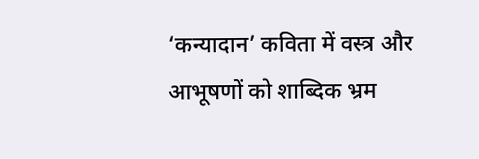‘कन्यादान’ कविता में वस्त्र और आभूषणों को शाब्दिक भ्रम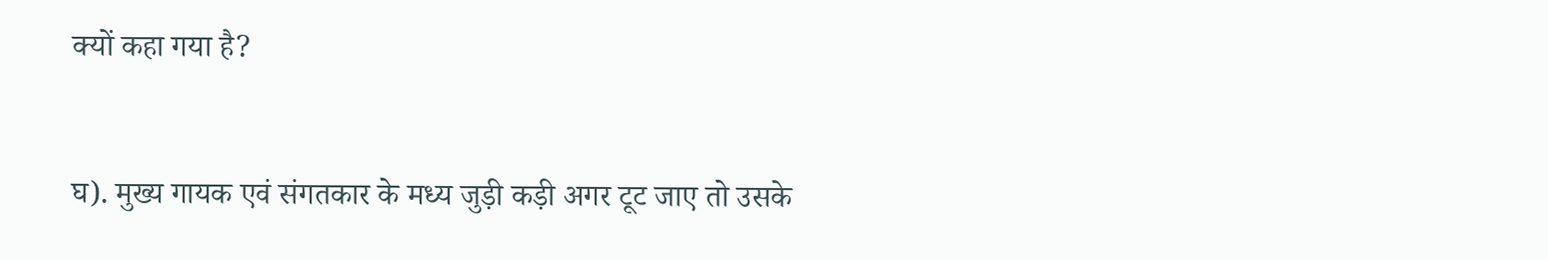क्यों कहा गया है?


घ). मुख्य गायक एवं संगतकार के मध्य जुड़ी कड़ी अगर टूट जाए तो उसके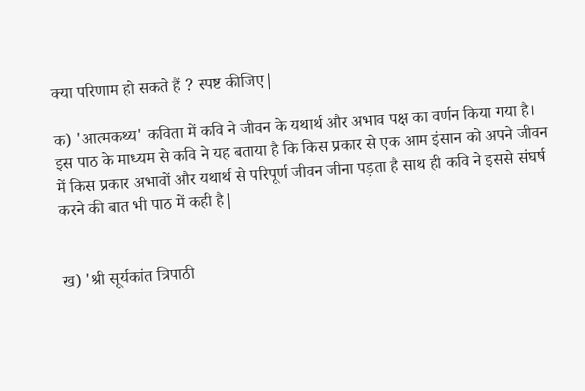क्या परिणाम हो सकते हैं ? स्पष्ट कीजिए|

क) 'आत्मकथ्य' कविता में कवि ने जीवन के यथार्थ और अभाव पक्ष का वर्णन किया गया है। इस पाठ के माध्यम से कवि ने यह बताया है कि किस प्रकार से एक आम इंसान को अपने जीवन में किस प्रकार अभावों और यथार्थ से परिपूर्ण जीवन जीना पड़ता है साथ ही कवि ने इससे संघर्ष करने की बात भी पाठ में कही है|


ख) 'श्री सूर्यकांत त्रिपाठी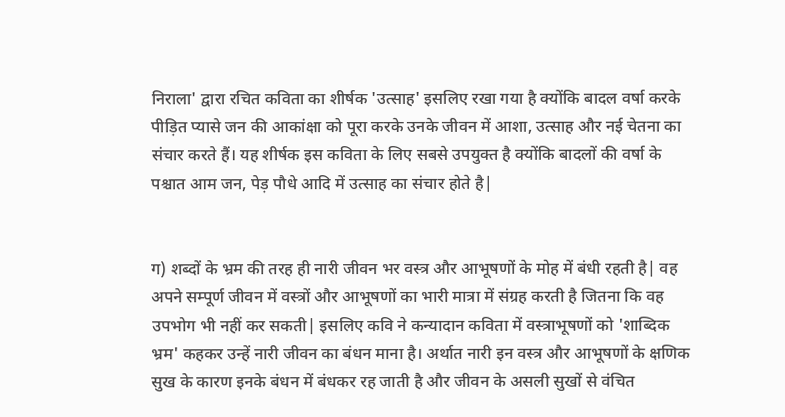निराला' द्वारा रचित कविता का शीर्षक 'उत्साह' इसलिए रखा गया है क्योंकि बादल वर्षा करके पीड़ित प्यासे जन की आकांक्षा को पूरा करके उनके जीवन में आशा, उत्साह और नई चेतना का संचार करते हैं। यह शीर्षक इस कविता के लिए सबसे उपयुक्त है क्योंकि बादलों की वर्षा के पश्चात आम जन, पेड़ पौधे आदि में उत्साह का संचार होते है|


ग) शब्दों के भ्रम की तरह ही नारी जीवन भर वस्त्र और आभूषणों के मोह में बंधी रहती है| वह अपने सम्पूर्ण जीवन में वस्त्रों और आभूषणों का भारी मात्रा में संग्रह करती है जितना कि वह उपभोग भी नहीं कर सकती| इसलिए कवि ने कन्यादान कविता में वस्त्राभूषणों को 'शाब्दिक भ्रम' कहकर उन्हें नारी जीवन का बंधन माना है। अर्थात नारी इन वस्त्र और आभूषणों के क्षणिक सुख के कारण इनके बंधन में बंधकर रह जाती है और जीवन के असली सुखों से वंचित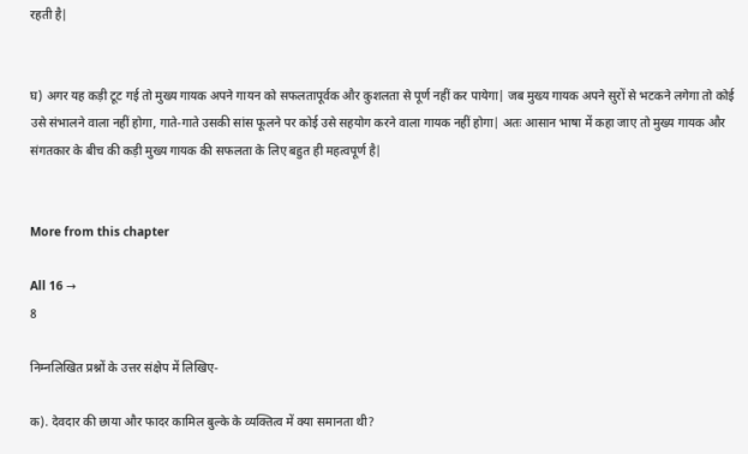रहती है|


घ) अगर यह कड़ी टूट गई तो मुख्य गायक अपने गायन को सफलतापूर्वक और कुशलता से पूर्ण नहीं कर पायेगा| जब मुख्य गायक अपने सुरों से भटकने लगेगा तो कोई उसे संभालने वाला नहीं होगा, गाते-गाते उसकी सांस फूलने पर कोई उसे सहयोग करने वाला गायक नहीं होगा| अतः आसान भाषा में कहा जाए तो मुख्य गायक और संगतकार के बीच की कड़ी मुख्य गायक की सफलता के लिए बहुत ही महत्वपूर्ण है|


More from this chapter

All 16 →
8

निम्नलिखित प्रश्नों के उत्तर संक्षेप में लिखिए-

क). देवदार की छाया और फादर कामिल बुल्के के व्यक्तित्व में क्या समानता थी?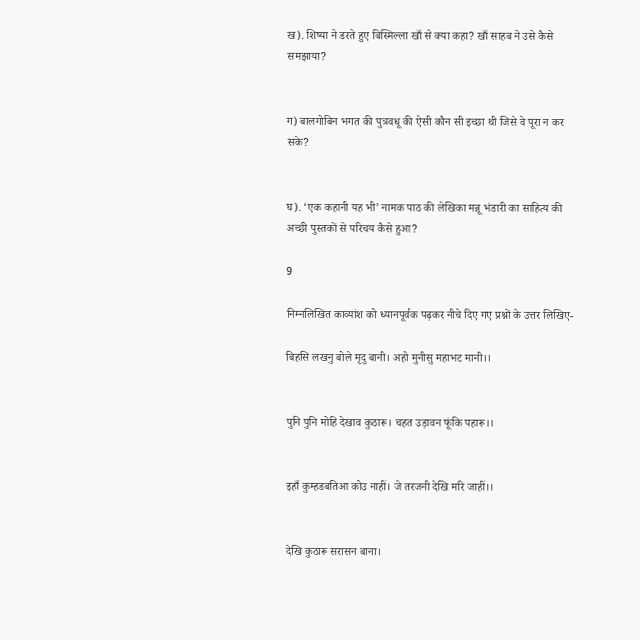ख). शिष्या ने डरते हुए बिस्मिल्ला खाँ से क्या कहा? खाँ साहब ने उसे कैसे समझाया?


ग) बालगोबिन भगत की पुत्रवधू की ऐसी कौन सी इच्छा थी जिसे वे पूरा न कर सके?


घ). ‘एक कहानी यह भी’ नामक पाठ की लेखिका मन्नू भंडारी का साहित्य की अच्छी पुस्तकों से परिचय कैसे हुआ?

9

निम्नलिखित काव्यांश को ध्यानपूर्वक पढ़कर नीचे दिए गए प्रश्नों के उत्तर लिखिए-

बिहसि लखनु बोले मृदु बानी। अहो मुनीसु महाभट मानी।।


पुनि पुनि मोहि देखाव कुठारू। चहत उड़ावन फूंकि पहारू।।


इहाँ कुम्हडबतिआ कोउ नाहीं। जे तरजनी देखि मरि जाहीं।।


देखि कुठारू सरासन बाना।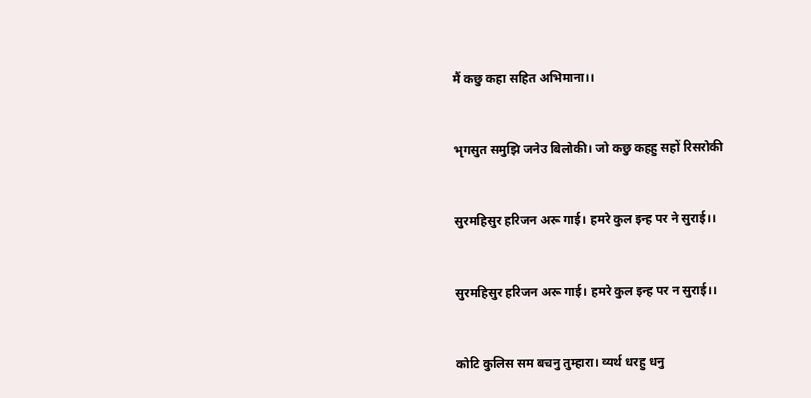मैं कछु कहा सहित अभिमाना।।


भृगसुत समुझि जनेउ बिलोकी। जो कछु कहहु सहों रिसरोकी


सुरमहिसुर हरिजन अरू गाई। हमरे कुल इन्ह पर ने सुराई।।


सुरमहिसुर हरिजन अरू गाई। हमरे कुल इन्ह पर न सुराई।।


कोटि कुलिस सम बचनु तुम्हारा। व्यर्थ धरहु धनु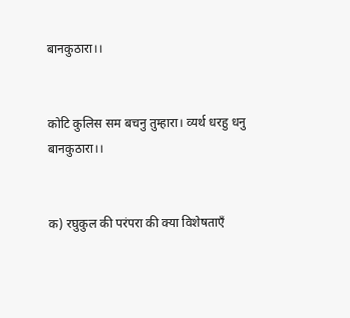बानकुठारा।।


कोटि कुलिस सम बचनु तुम्हारा। व्यर्थ धरहु धनु बानकुठारा।।


क) रघुकुल की परंपरा की क्या विशेषताएँ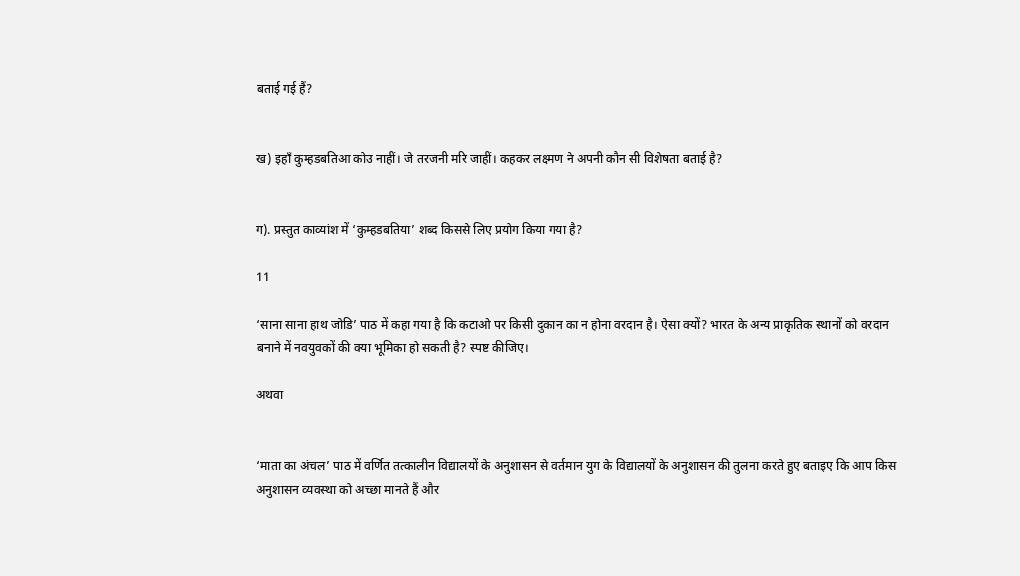बताई गई हैं?


ख) इहाँ कुम्हडबतिआ कोउ नाहीं। जे तरजनी मरि जाहीं। कहकर लक्ष्मण ने अपनी कौन सी विशेषता बताई है?


ग). प्रस्तुत काव्यांश में ‘कुम्हडबतिया’ शब्द किससे लिए प्रयोग किया गया है?

11

‘साना साना हाथ जोडि’ पाठ में कहा गया है कि कटाओ पर किसी दुकान का न होना वरदान है। ऐसा क्यों? भारत के अन्य प्राकृतिक स्थानों को वरदान बनाने में नवयुवकों की क्या भूमिका हो सकती है? स्पष्ट कीजिए।

अथवा


‘माता का अंचल’ पाठ में वर्णित तत्कालीन विद्यालयों के अनुशासन से वर्तमान युग के विद्यालयों के अनुशासन की तुलना करते हुए बताइए कि आप किस अनुशासन व्यवस्था को अच्छा मानते हैं और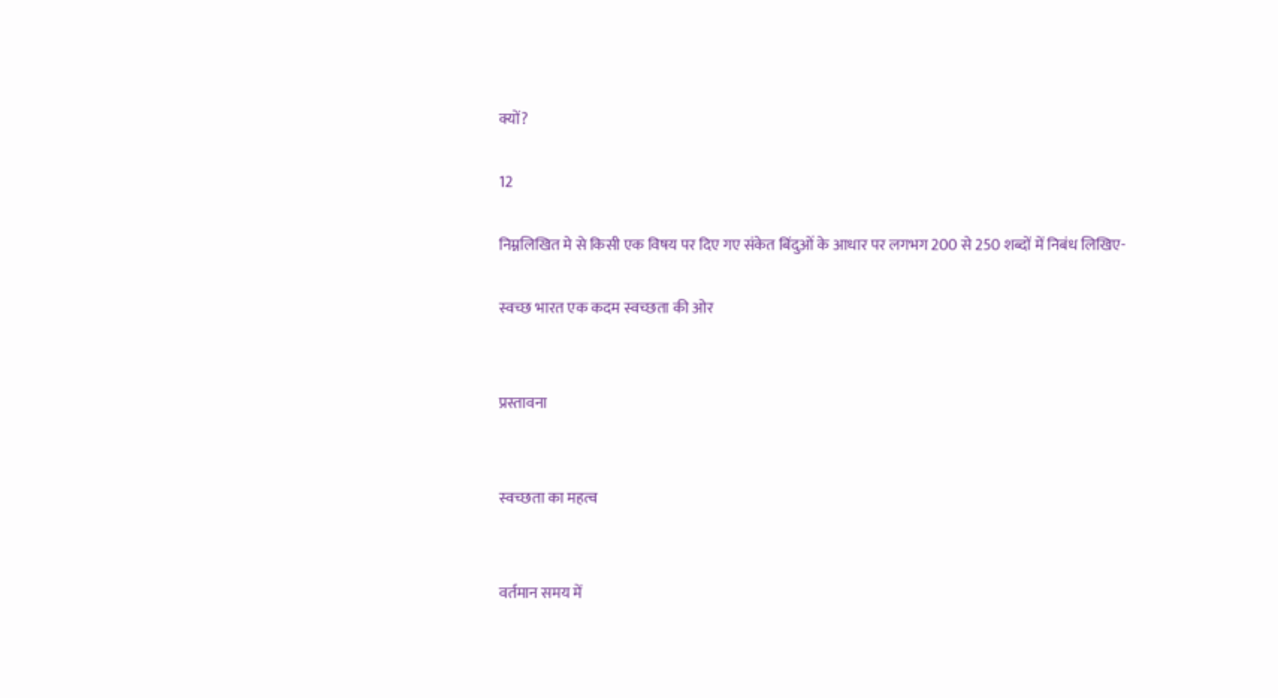क्यों?

12

निम्नलिखित मे से किसी एक विषय पर दिए गए संकेत बिंदुओं के आधार पर लगभग 200 से 250 शब्दों में निबंध लिखिए-

स्वच्छ भारत एक कदम स्वच्छता की ओर


प्रस्तावना


स्वच्छता का महत्व


वर्तमान समय में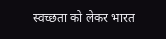स्वच्छता को लेकर भारत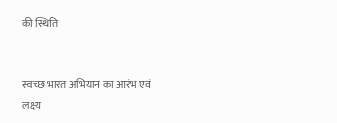की स्थिति


स्वच्छ भारत अभियान का आरंभ एवं लक्ष्य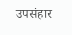उपसंहार